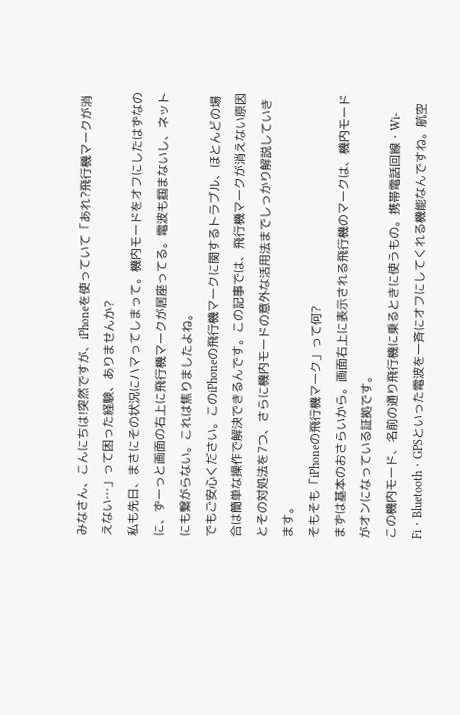みなさん、こんにちは!突然ですが、iPhoneを使っていて「あれ?飛行機マークが消えない…」って困った経験、ありませんか?
私も先日、まさにその状況にハマってしまって。機内モードをオフにしたはずなのに、ずーっと画面の右上に飛行機マークが居座ってる。電波も掴まないし、ネットにも繋がらない。これは焦りましたよね。
でもご安心ください。このiPhoneの飛行機マークに関するトラブル、ほとんどの場合は簡単な操作で解決できるんです。この記事では、飛行機マークが消えない原因とその対処法を7つ、さらに機内モードの意外な活用法までしっかり解説していきます。
そもそも「iPhoneの飛行機マーク」って何?
まずは基本のおさらいから。画面右上に表示される飛行機のマークは、機内モードがオンになっている証拠です。
この機内モード、名前の通り飛行機に乗るときに使うもの。携帯電話回線・Wi-Fi・Bluetooth・GPSといった電波を一斉にオフにしてくれる機能なんですね。航空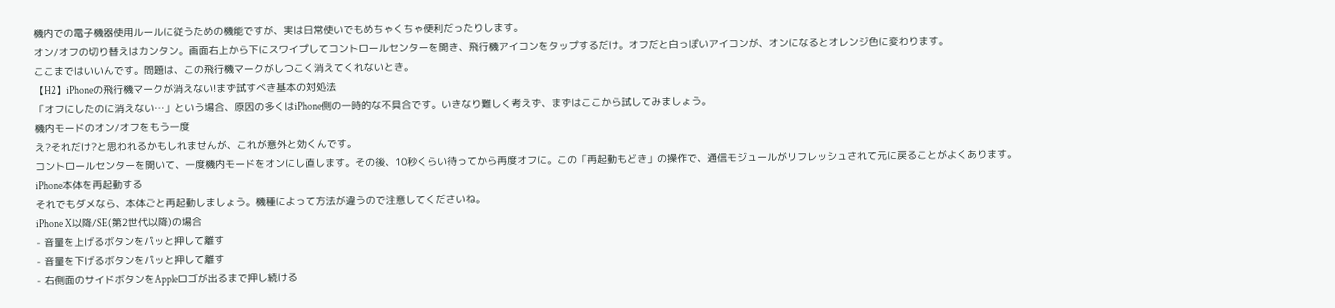機内での電子機器使用ルールに従うための機能ですが、実は日常使いでもめちゃくちゃ便利だったりします。
オン/オフの切り替えはカンタン。画面右上から下にスワイプしてコントロールセンターを開き、飛行機アイコンをタップするだけ。オフだと白っぽいアイコンが、オンになるとオレンジ色に変わります。
ここまではいいんです。問題は、この飛行機マークがしつこく消えてくれないとき。
【H2】iPhoneの飛行機マークが消えない!まず試すべき基本の対処法
「オフにしたのに消えない…」という場合、原因の多くはiPhone側の一時的な不具合です。いきなり難しく考えず、まずはここから試してみましょう。
機内モードのオン/オフをもう一度
え?それだけ?と思われるかもしれませんが、これが意外と効くんです。
コントロールセンターを開いて、一度機内モードをオンにし直します。その後、10秒くらい待ってから再度オフに。この「再起動もどき」の操作で、通信モジュールがリフレッシュされて元に戻ることがよくあります。
iPhone本体を再起動する
それでもダメなら、本体ごと再起動しましょう。機種によって方法が違うので注意してくださいね。
iPhone X以降/SE(第2世代以降)の場合
- 音量を上げるボタンをパッと押して離す
- 音量を下げるボタンをパッと押して離す
- 右側面のサイドボタンをAppleロゴが出るまで押し続ける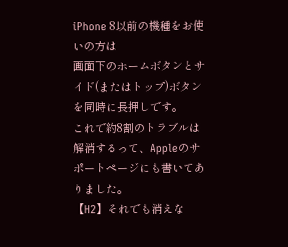iPhone 8以前の機種をお使いの方は
画面下のホームボタンとサイド(またはトップ)ボタンを同時に長押しです。
これで約8割のトラブルは解消するって、Appleのサポートページにも書いてありました。
【H2】それでも消えな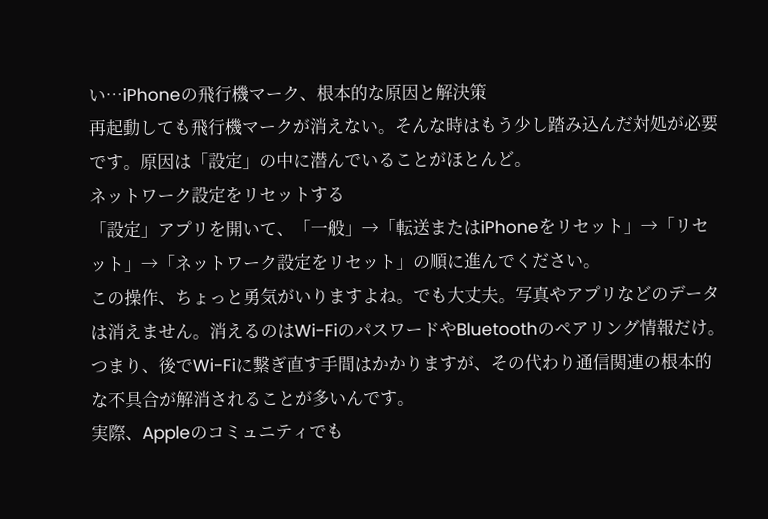い…iPhoneの飛行機マーク、根本的な原因と解決策
再起動しても飛行機マークが消えない。そんな時はもう少し踏み込んだ対処が必要です。原因は「設定」の中に潜んでいることがほとんど。
ネットワーク設定をリセットする
「設定」アプリを開いて、「一般」→「転送またはiPhoneをリセット」→「リセット」→「ネットワーク設定をリセット」の順に進んでください。
この操作、ちょっと勇気がいりますよね。でも大丈夫。写真やアプリなどのデータは消えません。消えるのはWi-FiのパスワードやBluetoothのペアリング情報だけ。つまり、後でWi-Fiに繋ぎ直す手間はかかりますが、その代わり通信関連の根本的な不具合が解消されることが多いんです。
実際、Appleのコミュニティでも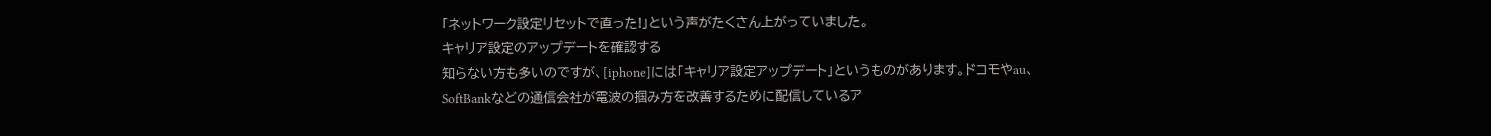「ネットワーク設定リセットで直った!」という声がたくさん上がっていました。
キャリア設定のアップデートを確認する
知らない方も多いのですが、[iphone]には「キャリア設定アップデート」というものがあります。ドコモやau、SoftBankなどの通信会社が電波の掴み方を改善するために配信しているア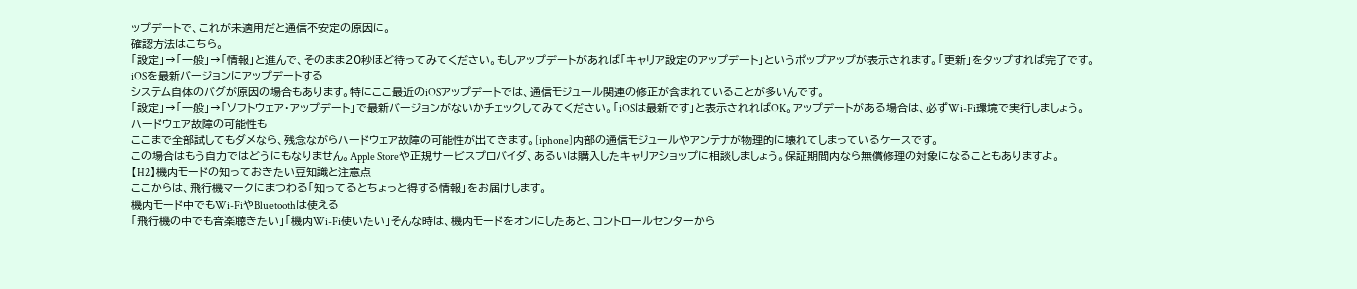ップデートで、これが未適用だと通信不安定の原因に。
確認方法はこちら。
「設定」→「一般」→「情報」と進んで、そのまま20秒ほど待ってみてください。もしアップデートがあれば「キャリア設定のアップデート」というポップアップが表示されます。「更新」をタップすれば完了です。
iOSを最新バージョンにアップデートする
システム自体のバグが原因の場合もあります。特にここ最近のiOSアップデートでは、通信モジュール関連の修正が含まれていることが多いんです。
「設定」→「一般」→「ソフトウェア・アップデート」で最新バージョンがないかチェックしてみてください。「iOSは最新です」と表示されればOK。アップデートがある場合は、必ずWi-Fi環境で実行しましょう。
ハードウェア故障の可能性も
ここまで全部試してもダメなら、残念ながらハードウェア故障の可能性が出てきます。[iphone]内部の通信モジュールやアンテナが物理的に壊れてしまっているケースです。
この場合はもう自力ではどうにもなりません。Apple Storeや正規サービスプロバイダ、あるいは購入したキャリアショップに相談しましょう。保証期間内なら無償修理の対象になることもありますよ。
【H2】機内モードの知っておきたい豆知識と注意点
ここからは、飛行機マークにまつわる「知ってるとちょっと得する情報」をお届けします。
機内モード中でもWi-FiやBluetoothは使える
「飛行機の中でも音楽聴きたい」「機内Wi-Fi使いたい」そんな時は、機内モードをオンにしたあと、コントロールセンターから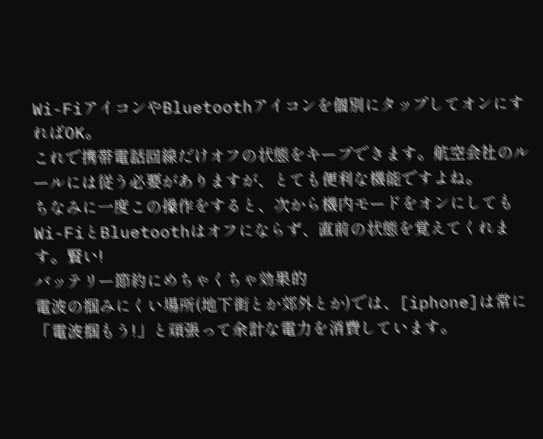Wi-FiアイコンやBluetoothアイコンを個別にタップしてオンにすればOK。
これで携帯電話回線だけオフの状態をキープできます。航空会社のルールには従う必要がありますが、とても便利な機能ですよね。
ちなみに一度この操作をすると、次から機内モードをオンにしてもWi-FiとBluetoothはオフにならず、直前の状態を覚えてくれます。賢い!
バッテリー節約にめちゃくちゃ効果的
電波の掴みにくい場所(地下街とか郊外とか)では、[iphone]は常に「電波掴もう!」と頑張って余計な電力を消費しています。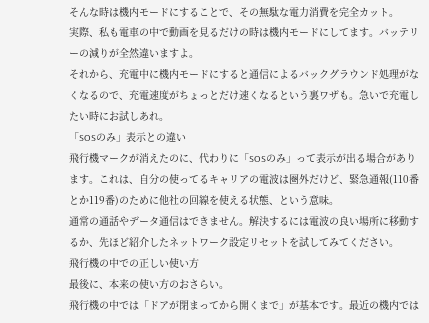そんな時は機内モードにすることで、その無駄な電力消費を完全カット。
実際、私も電車の中で動画を見るだけの時は機内モードにしてます。バッテリーの減りが全然違いますよ。
それから、充電中に機内モードにすると通信によるバックグラウンド処理がなくなるので、充電速度がちょっとだけ速くなるという裏ワザも。急いで充電したい時にお試しあれ。
「SOSのみ」表示との違い
飛行機マークが消えたのに、代わりに「SOSのみ」って表示が出る場合があります。これは、自分の使ってるキャリアの電波は圏外だけど、緊急通報(110番とか119番)のために他社の回線を使える状態、という意味。
通常の通話やデータ通信はできません。解決するには電波の良い場所に移動するか、先ほど紹介したネットワーク設定リセットを試してみてください。
飛行機の中での正しい使い方
最後に、本来の使い方のおさらい。
飛行機の中では「ドアが閉まってから開くまで」が基本です。最近の機内では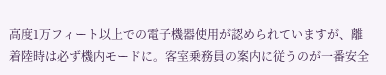高度1万フィート以上での電子機器使用が認められていますが、離着陸時は必ず機内モードに。客室乗務員の案内に従うのが一番安全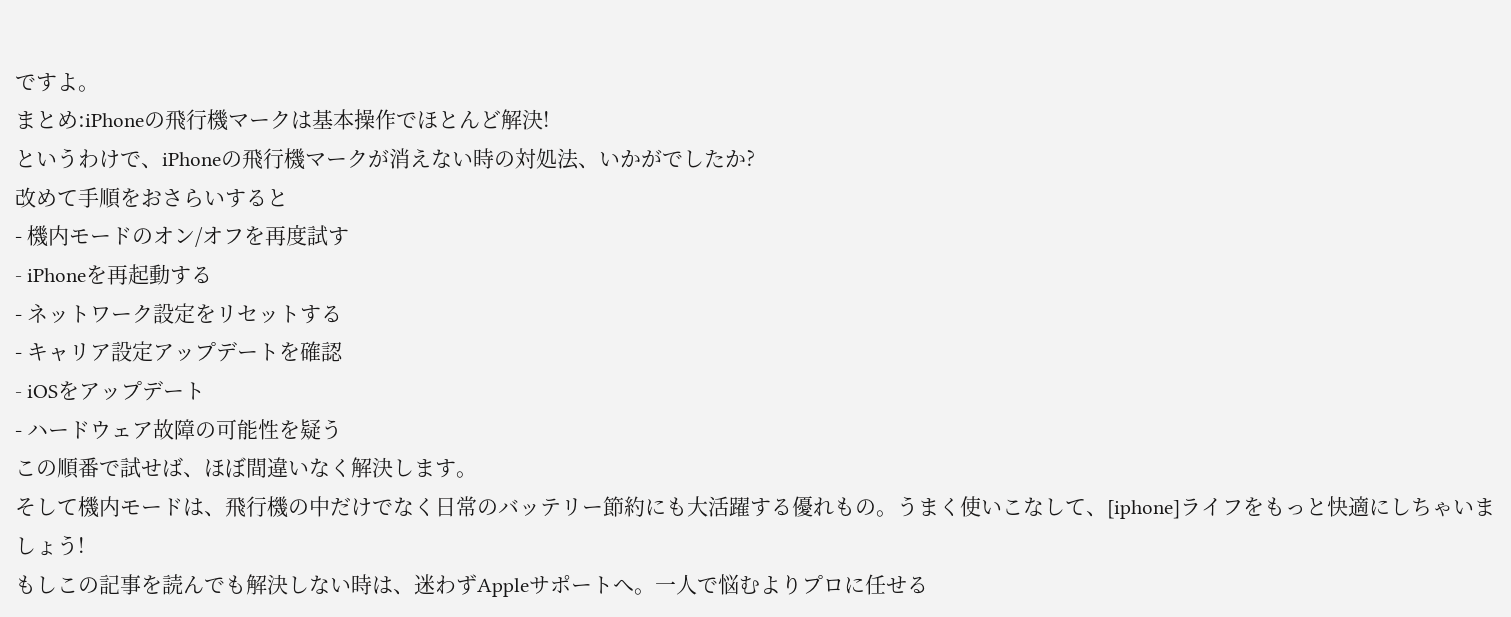ですよ。
まとめ:iPhoneの飛行機マークは基本操作でほとんど解決!
というわけで、iPhoneの飛行機マークが消えない時の対処法、いかがでしたか?
改めて手順をおさらいすると
- 機内モードのオン/オフを再度試す
- iPhoneを再起動する
- ネットワーク設定をリセットする
- キャリア設定アップデートを確認
- iOSをアップデート
- ハードウェア故障の可能性を疑う
この順番で試せば、ほぼ間違いなく解決します。
そして機内モードは、飛行機の中だけでなく日常のバッテリー節約にも大活躍する優れもの。うまく使いこなして、[iphone]ライフをもっと快適にしちゃいましょう!
もしこの記事を読んでも解決しない時は、迷わずAppleサポートへ。一人で悩むよりプロに任せる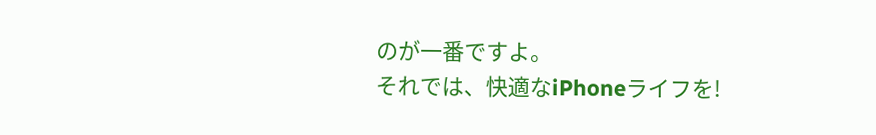のが一番ですよ。
それでは、快適なiPhoneライフを!